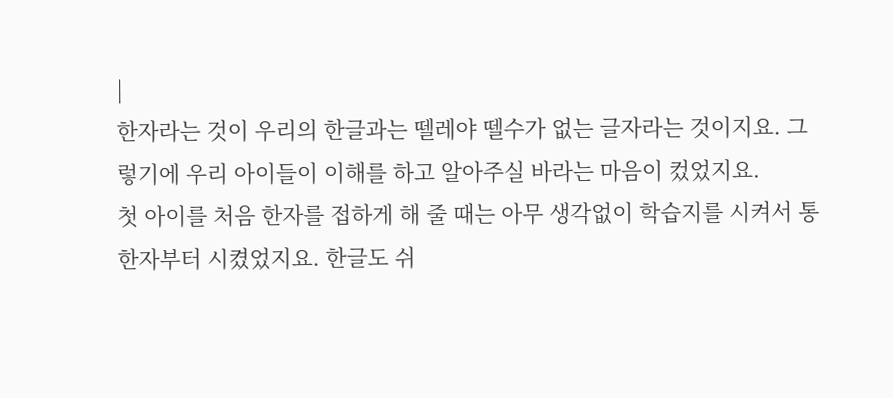|
한자라는 것이 우리의 한글과는 뗄레야 뗄수가 없는 글자라는 것이지요. 그렇기에 우리 아이들이 이해를 하고 알아주실 바라는 마음이 컸었지요.
첫 아이를 처음 한자를 접하게 해 줄 때는 아무 생각없이 학습지를 시켜서 통한자부터 시켰었지요. 한글도 쉬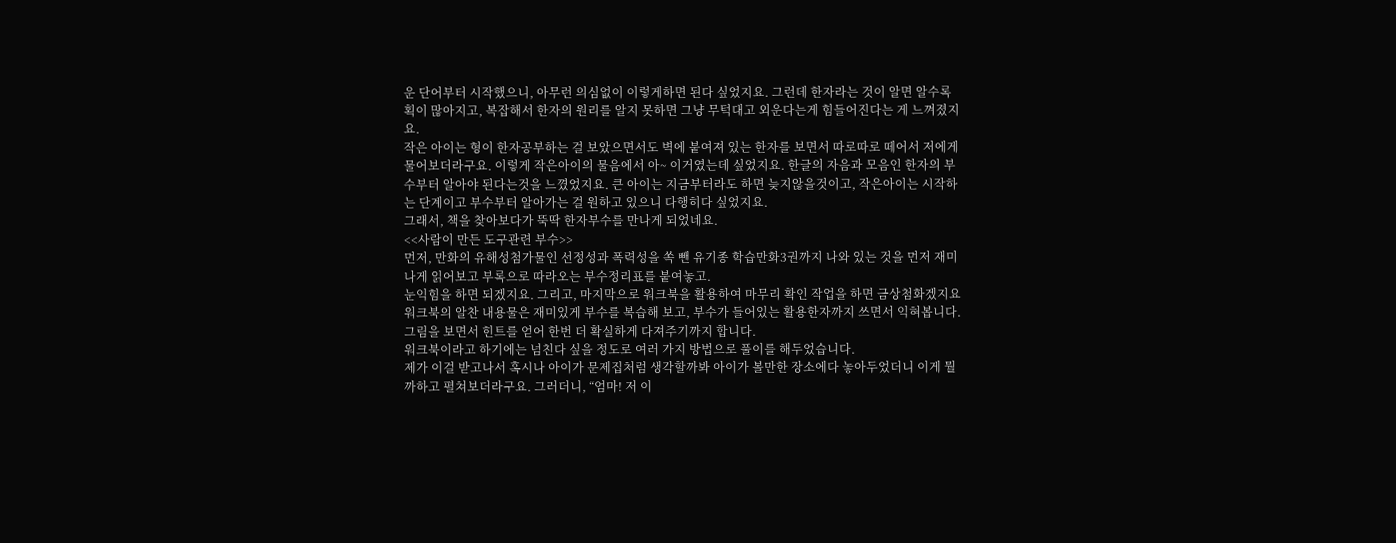운 단어부터 시작했으니, 아무런 의심없이 이렇게하면 된다 싶었지요. 그런데 한자라는 것이 알면 알수록 획이 많아지고, 복잡해서 한자의 원리를 알지 못하면 그냥 무턱대고 외운다는게 힘들어진다는 게 느껴졌지요.
작은 아이는 형이 한자공부하는 걸 보았으면서도 벽에 붙여져 있는 한자를 보면서 따로따로 떼어서 저에게 물어보더라구요. 이렇게 작은아이의 물음에서 아~ 이거였는데 싶었지요. 한글의 자음과 모음인 한자의 부수부터 알아야 된다는것을 느꼈었지요. 큰 아이는 지금부터라도 하면 늦지않을것이고, 작은아이는 시작하는 단계이고 부수부터 알아가는 걸 원하고 있으니 다행히다 싶었지요.
그래서, 책을 찾아보다가 뚝딱 한자부수를 만나게 되었네요.
<<사람이 만든 도구관련 부수>>
먼저, 만화의 유해성첨가물인 선정성과 폭력성을 쏙 뺀 유기종 학습만화3권까지 나와 있는 것을 먼저 재미나게 읽어보고 부록으로 따라오는 부수정리표를 붙여놓고.
눈익힘을 하면 되겠지요. 그리고, 마지막으로 워크북을 활용하여 마무리 확인 작업을 하면 금상첨화겠지요
워크북의 알찬 내용물은 재미있게 부수를 복습해 보고, 부수가 들어있는 활용한자까지 쓰면서 익혀봅니다. 그림을 보면서 힌트를 얻어 한번 더 확실하게 다져주기까지 합니다.
워크북이라고 하기에는 넘친다 싶을 정도로 여러 가지 방법으로 풀이를 해두었습니다.
제가 이걸 받고나서 혹시나 아이가 문제집처럼 생각할까봐 아이가 볼만한 장소에다 놓아두었더니 이게 뭘까하고 펼쳐보더라구요. 그러더니, “엄마! 저 이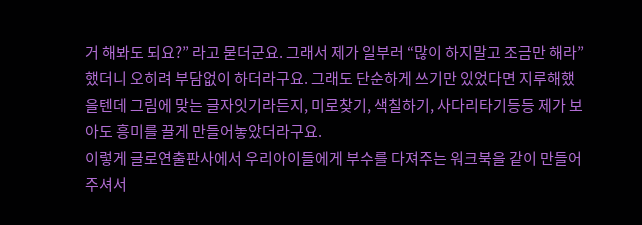거 해봐도 되요?” 라고 묻더군요. 그래서 제가 일부러 “많이 하지말고 조금만 해라” 했더니 오히려 부담없이 하더라구요. 그래도 단순하게 쓰기만 있었다면 지루해했을텐데 그림에 맞는 글자잇기라든지, 미로찾기, 색칠하기, 사다리타기등등 제가 보아도 흥미를 끌게 만들어놓았더라구요.
이렇게 글로연출판사에서 우리아이들에게 부수를 다져주는 워크북을 같이 만들어주셔서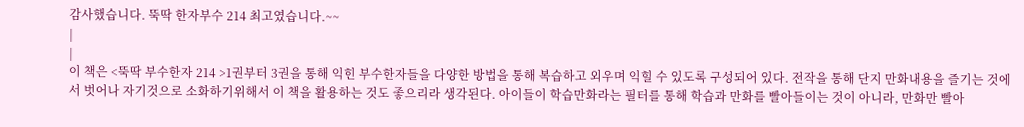감사했습니다. 뚝딱 한자부수 214 최고였습니다.~~
|
|
이 책은 <뚝딱 부수한자 214 >1권부터 3권을 통해 익힌 부수한자들을 다양한 방법을 통해 복습하고 외우며 익힐 수 있도록 구성되어 있다. 전작을 통해 단지 만화내용을 즐기는 것에서 벗어나 자기것으로 소화하기위해서 이 책을 활용하는 것도 좋으리라 생각된다. 아이들이 학습만화라는 필터를 통해 학습과 만화를 빨아들이는 것이 아니라, 만화만 빨아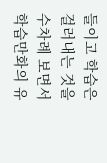들이고 학습은 걸러내는 것을 수차례 보면서 학습만화의 유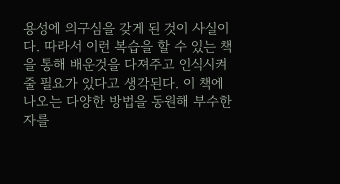용성에 의구심을 갖게 된 것이 사실이다. 따라서 이런 복습을 할 수 있는 책을 통해 배운것을 다져주고 인식시켜 줄 필요가 있다고 생각된다. 이 책에 나오는 다양한 방법을 동원해 부수한자를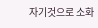자기것으로 소화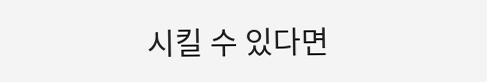시킬 수 있다면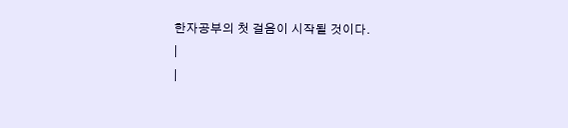한자공부의 첫 걸음이 시작될 것이다.
|
|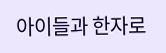아이들과 한자로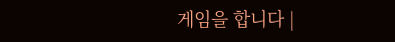게임을 합니다 |